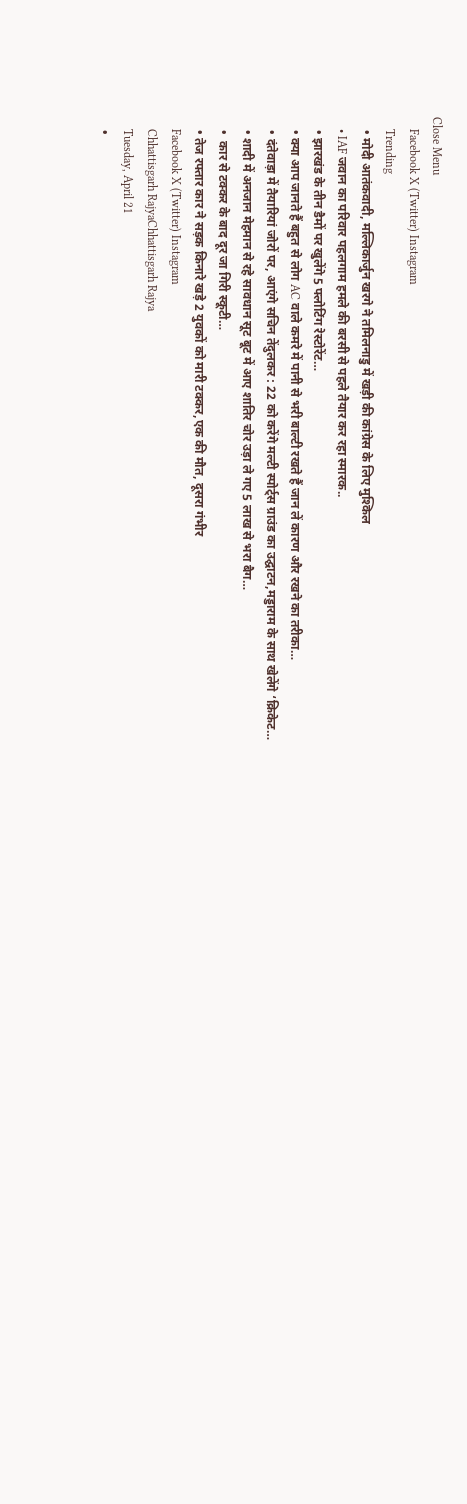Close Menu
    Facebook X (Twitter) Instagram
    Trending
    • मोदी आतंकवादी, मल्लिकार्जुन खरगे ने तमिलनाडु में खड़ी की कांग्रेस के लिए मुश्किल
    • IAF जवान का परिवार पहलगाम हमले की बरसी से पहले तैयार कर रहा स्मारक..
    • झारखंड के तीन डैमों पर खुलेंगे 5 फ्लोटिंग रेस्टोरेंट…
    • क्या आप जानते हैं बहुत से लोग AC वाले कमरे में पानी से भरी बाल्टी रखते हैं जान लें कारण और रखने का तरीका…
    • दंतेवाड़ा में तैयारियां जोरों पर, आएंगे सचिन तेंदुलकर : 22 को करेंगे मल्टी स्पोर्ट्स ग्राउंड का उद्घाटन,मड्डाराम के साथ खेलेंगे ‘क्रिकेट…
    • शादी में अनजान मेहमान से रहे सावधान सूट बूट में आए शातिर चोर उड़ा ले गए 5 लाख से भरा बैग…
    •  कार से टक्कर के बाद दूर जा गिरी स्कूटी…
    • तेज रफ्तार कार ने सड़क किनारे खड़े 2 युवकों को मारी टक्कर,एक की मौत, दूसरा गंभीर
    Facebook X (Twitter) Instagram
    Chhattisgarh RajyaChhattisgarh Rajya
    Tuesday, April 21
    •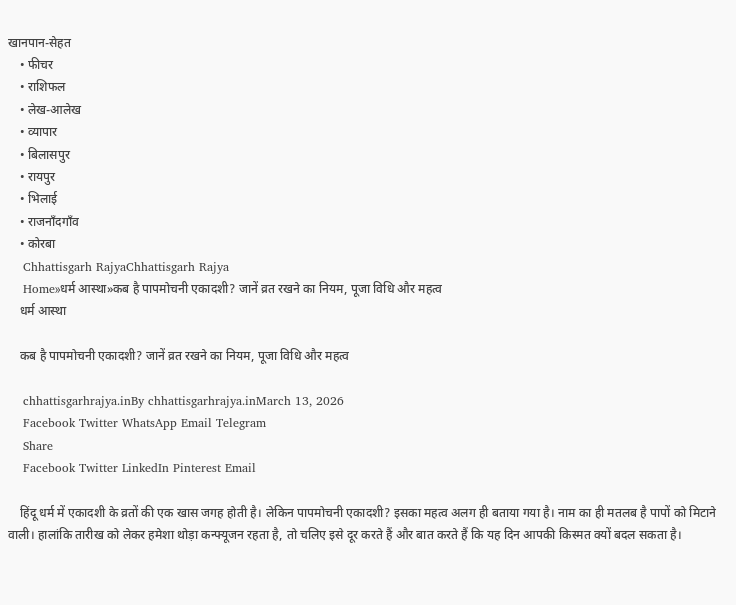खानपान-सेहत
    • फीचर
    • राशिफल
    • लेख-आलेख
    • व्यापार
    • बिलासपुर
    • रायपुर
    • भिलाई
    • राजनाँदगाँव
    • कोरबा
    Chhattisgarh RajyaChhattisgarh Rajya
    Home»धर्म आस्था»कब है पापमोचनी एकादशी? जानें व्रत रखने का नियम, पूजा विधि और महत्व
    धर्म आस्था

    कब है पापमोचनी एकादशी? जानें व्रत रखने का नियम, पूजा विधि और महत्व

    chhattisgarhrajya.inBy chhattisgarhrajya.inMarch 13, 2026
    Facebook Twitter WhatsApp Email Telegram
    Share
    Facebook Twitter LinkedIn Pinterest Email

    हिंदू धर्म में एकादशी के व्रतों की एक खास जगह होती है। लेकिन पापमोचनी एकादशी? इसका महत्व अलग ही बताया गया है। नाम का ही मतलब है पापों को मिटाने वाली। हालांकि तारीख को लेकर हमेशा थोड़ा कन्फ्यूजन रहता है, तो चलिए इसे दूर करते हैं और बात करते हैं कि यह दिन आपकी किस्मत क्यों बदल सकता है।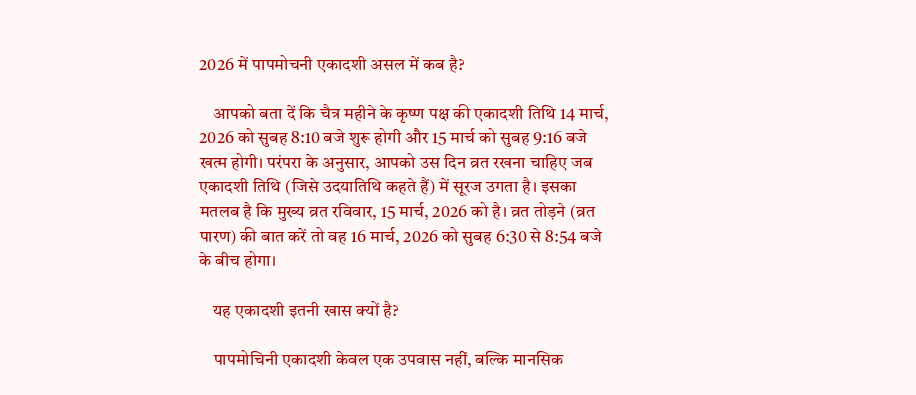2026 में पापमोचनी एकादशी असल में कब है?

    आपको बता दें कि चैत्र महीने के कृष्ण पक्ष की एकादशी तिथि 14 मार्च, 2026 को सुबह 8:10 बजे शुरू होगी और 15 मार्च को सुबह 9:16 बजे खत्म होगी। परंपरा के अनुसार, आपको उस दिन व्रत रखना चाहिए जब एकादशी तिथि (जिसे उदयातिथि कहते हैं) में सूरज उगता है। इसका मतलब है कि मुख्य व्रत रविवार, 15 मार्च, 2026 को है। व्रत तोड़ने (व्रत पारण) की बात करें तो वह 16 मार्च, 2026 को सुबह 6:30 से 8:54 बजे के बीच होगा।

    यह एकादशी इतनी खास क्यों है?

    पापमोचिनी एकादशी केवल एक उपवास नहीं, बल्कि मानसिक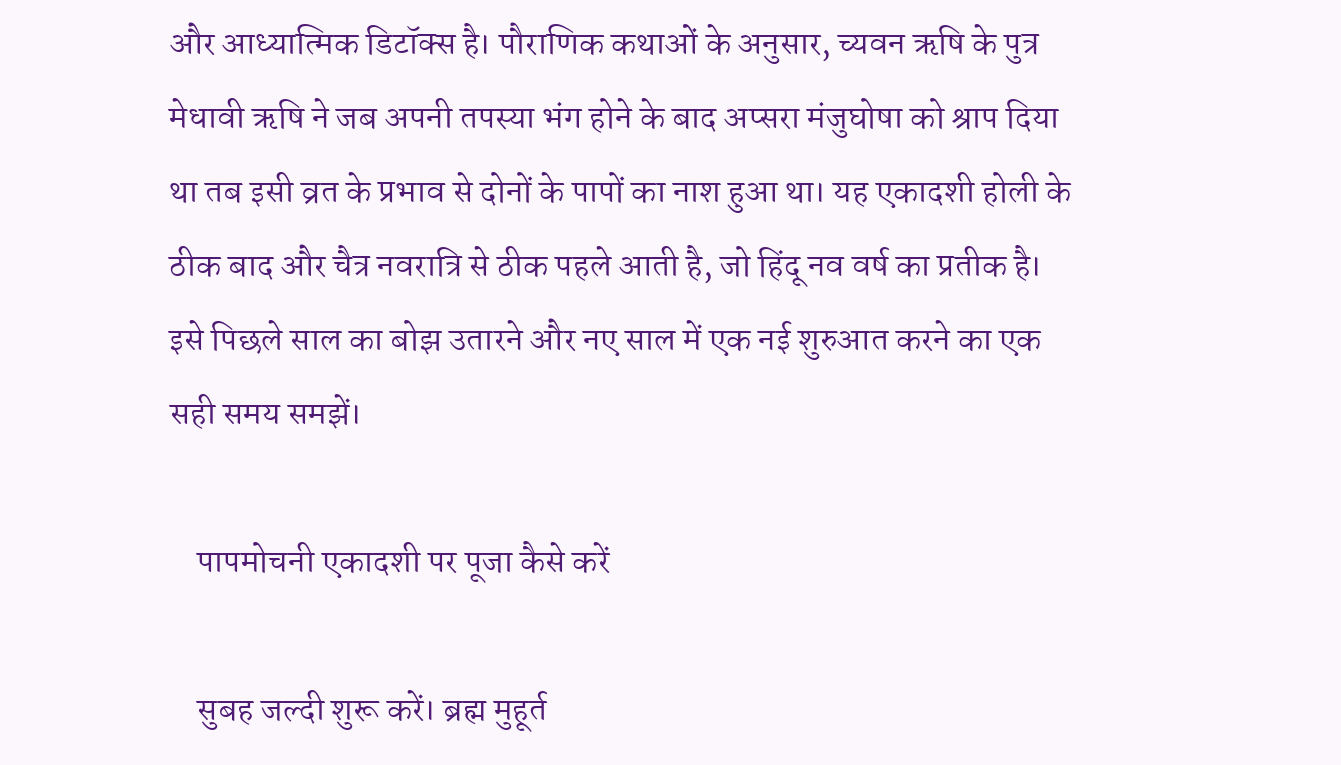और आध्यात्मिक डिटॉक्स है। पौराणिक कथाओं के अनुसार, च्यवन ऋषि के पुत्र मेधावी ऋषि ने जब अपनी तपस्या भंग होने के बाद अप्सरा मंजुघोषा को श्राप दिया था तब इसी व्रत के प्रभाव से दोनों के पापों का नाश हुआ था। यह एकादशी होली के ठीक बाद और चैत्र नवरात्रि से ठीक पहले आती है, जो हिंदू नव वर्ष का प्रतीक है। इसे पिछले साल का बोझ उतारने और नए साल में एक नई शुरुआत करने का एक सही समय समझें।

    पापमोचनी एकादशी पर पूजा कैसे करें

    सुबह जल्दी शुरू करें। ब्रह्म मुहूर्त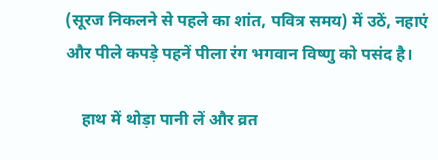(सूरज निकलने से पहले का शांत, पवित्र समय) में उठें, नहाएं और पीले कपड़े पहनें पीला रंग भगवान विष्णु को पसंद है।

    हाथ में थोड़ा पानी लें और व्रत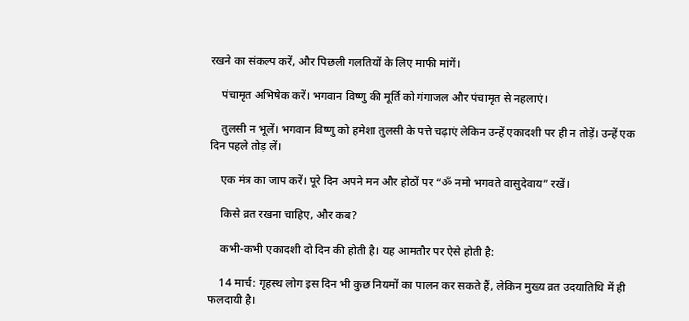रखने का संकल्प करें, और पिछली गलतियों के लिए माफी मांगें।

    पंचामृत अभिषेक करें। भगवान विष्णु की मूर्ति को गंगाजल और पंचामृत से नहलाएं।

    तुलसी न भूलें। भगवान विष्णु को हमेशा तुलसी के पत्ते चढ़ाएं लेकिन उन्हें एकादशी पर ही न तोड़ें। उन्हें एक दिन पहले तोड़ लें।

    एक मंत्र का जाप करें। पूरे दिन अपने मन और होठों पर “ॐ नमो भगवते वासुदेवाय” रखें।

    किसे व्रत रखना चाहिए, और कब?

    कभी-कभी एकादशी दो दिन की होती है। यह आमतौर पर ऐसे होती है:

    14 मार्च: गृहस्थ लोग इस दिन भी कुछ नियमों का पालन कर सकते हैं, लेकिन मुख्य व्रत उदयातिथि में ही फलदायी है।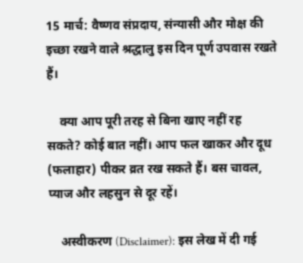15 मार्च: वैष्णव संप्रदाय, संन्यासी और मोक्ष की इच्छा रखने वाले श्रद्धालु इस दिन पूर्ण उपवास रखते हैं।

    क्या आप पूरी तरह से बिना खाए नहीं रह सकते? कोई बात नहीं। आप फल खाकर और दूध (फलाहार) पीकर व्रत रख सकते हैं। बस चावल, प्याज और लहसुन से दूर रहें।

    अस्वीकरण (Disclaimer): इस लेख में दी गई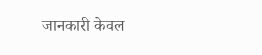जानकारी केवल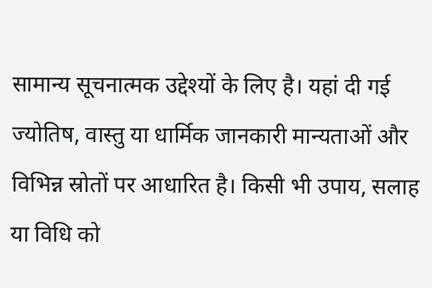सामान्य सूचनात्मक उद्देश्यों के लिए है। यहां दी गई ज्योतिष, वास्तु या धार्मिक जानकारी मान्यताओं और विभिन्न स्रोतों पर आधारित है। किसी भी उपाय, सलाह या विधि को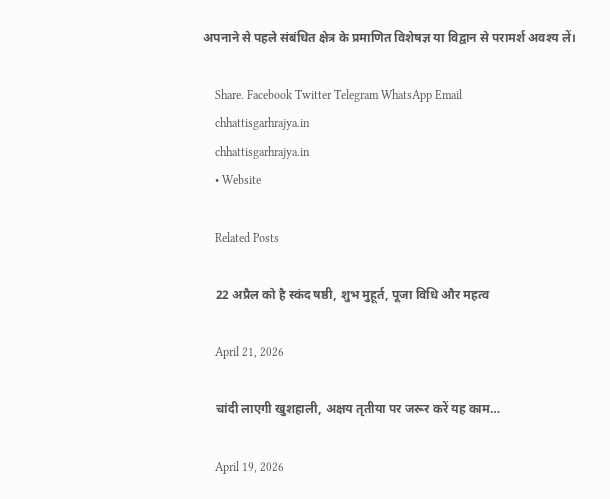अपनाने से पहले संबंधित क्षेत्र के प्रमाणित विशेषज्ञ या विद्वान से परामर्श अवश्य लें।

    Share. Facebook Twitter Telegram WhatsApp Email
    chhattisgarhrajya.in
    chhattisgarhrajya.in
    • Website

    Related Posts

    22 अप्रैल को है स्कंद षष्ठी, शुभ मुहूर्त, पूजा विधि और महत्व

    April 21, 2026

    चांदी लाएगी खुशहाली, अक्षय तृतीया पर जरूर करें यह काम…

    April 19, 2026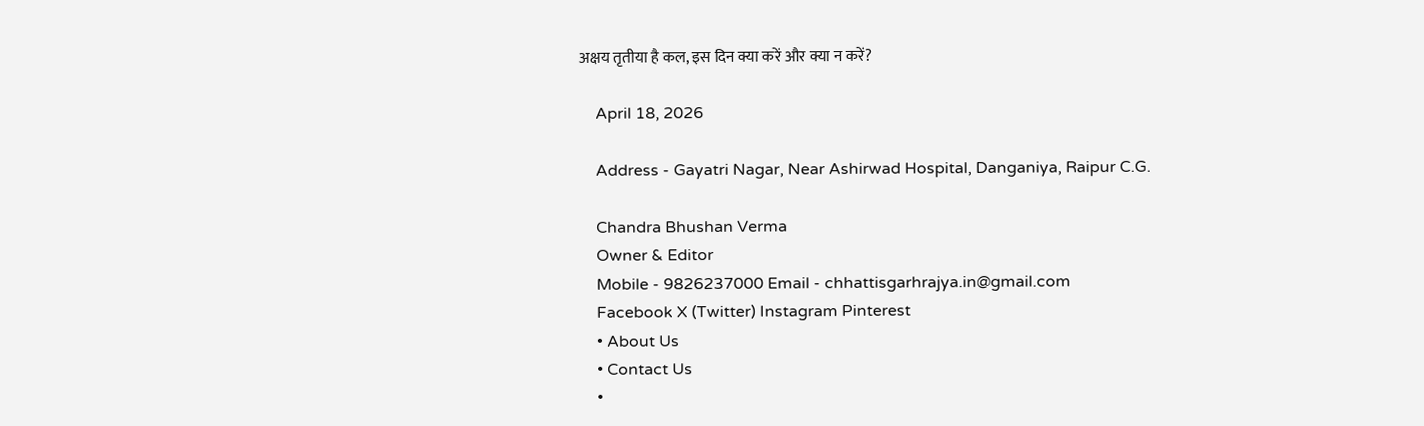अक्षय तृतीया है कल, इस दिन क्या करें और क्या न करें?

    April 18, 2026

    Address - Gayatri Nagar, Near Ashirwad Hospital, Danganiya, Raipur C.G.

    Chandra Bhushan Verma
    Owner & Editor
    Mobile - 9826237000 Email - chhattisgarhrajya.in@gmail.com
    Facebook X (Twitter) Instagram Pinterest
    • About Us
    • Contact Us
    •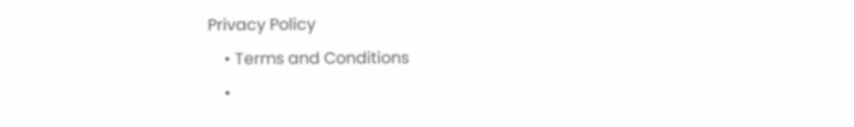Privacy Policy
    • Terms and Conditions
    •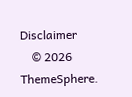Disclaimer
    © 2026 ThemeSphere.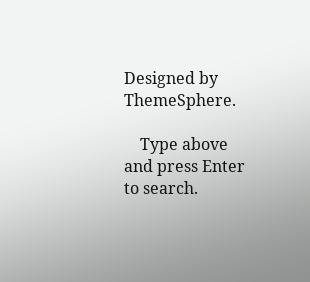Designed by ThemeSphere.

    Type above and press Enter to search.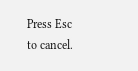Press Esc to cancel.